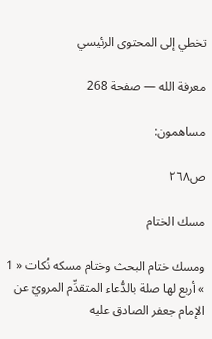تخطي إلى المحتوى الرئيسي

معرفة الله — صفحة 268

مساهمون:

ص٢٦٨

مسك الختام

ومسك ختام البحث وختام مسكه نُكات « 1 » أربع لها صلة بالدُّعاء المتقدِّم المرويّ عن الإمام جعفر الصادق عليه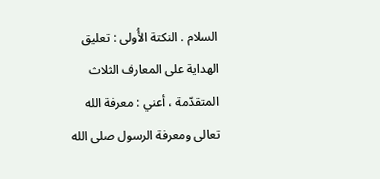السلام . النكتة الأُولى : تعليق الهداية على المعارف الثلاث المتقدّمة ، أعني : معرفة الله تعالى ومعرفة الرسول صلى الله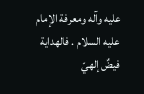عليه وآله ومعرفة الإمام عليه السلام . فالهداية فيضٌ إلهيّ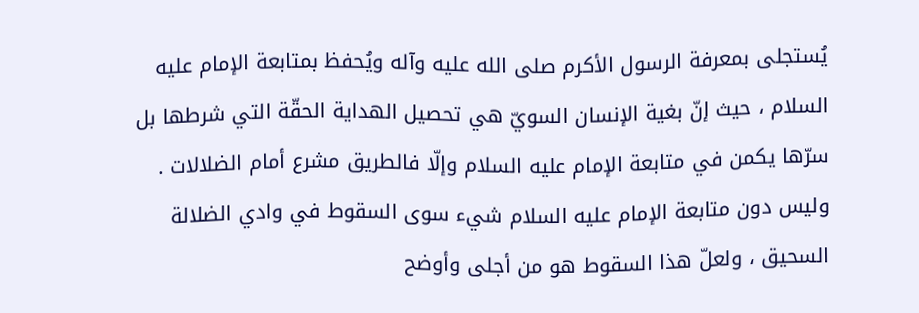يُستجلى بمعرفة الرسول الأكرم صلى الله عليه وآله ويُحفظ بمتابعة الإمام عليه السلام ، حيث إنّ بغية الإنسان السويّ هي تحصيل الهداية الحقّة التي شرطها بل سرّها يكمن في متابعة الإمام عليه السلام وإلّا فالطريق مشرع أمام الضلالات . وليس دون متابعة الإمام عليه السلام شيء سوى السقوط في وادي الضلالة السحيق ، ولعلّ هذا السقوط هو من أجلى وأوضح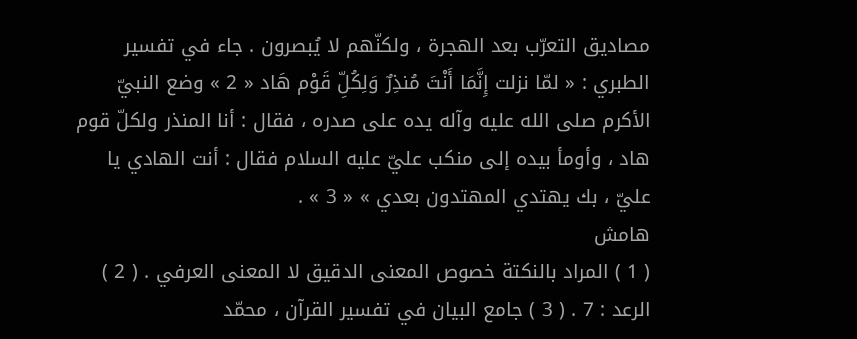مصاديق التعرّب بعد الهجرة ، ولكنّهم لا يُبصرون . جاء في تفسير الطبري : « لمّا نزلت إِنَّمَا أَنْتَ مُنذِرٌ وَلِكُلِّ قَوْم هَاد « 2 » وضع النبيّ الأكرم صلى الله عليه وآله يده على صدره ، فقال : أنا المنذر ولكلّ قوم هاد ، وأومأ بيده إلى منكب عليّ عليه السلام فقال : أنت الهادي يا عليّ ، بك يهتدي المهتدون بعدي » « 3 » .
هامش
( 1 ) المراد بالنكتة خصوص المعنى الدقيق لا المعنى العرفي . ( 2 ) الرعد : 7 . ( 3 ) جامع البيان في تفسير القرآن ، محمّد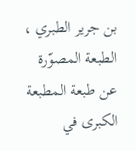بن جرير الطبري ، الطبعة المصوّرة عن طبعة المطبعة الكبرى في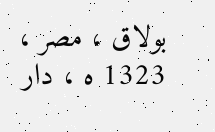بولاق ، مصر ، 1323 ه ، دار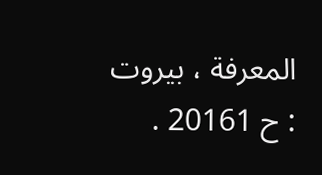المعرفة ، بيروت : ح 20161 .